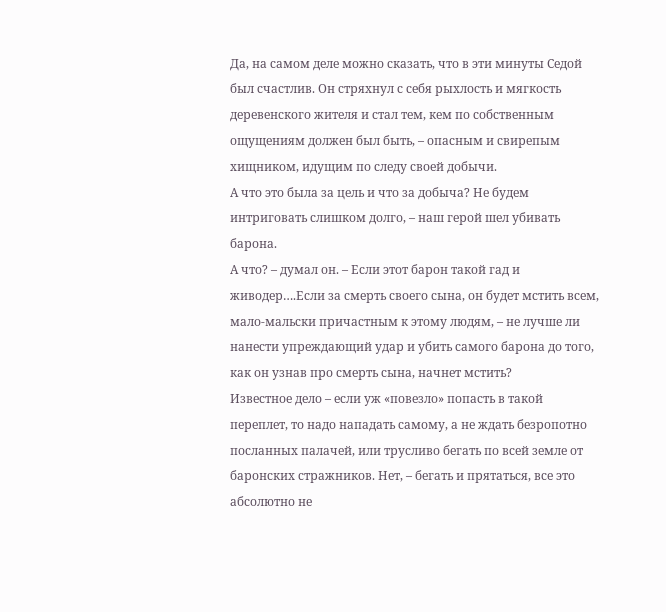Да, на самом деле можно сказать, что в эти минуты Седой был счастлив. Он стряхнул с себя рыхлость и мягкость деревенского жителя и стал тем, кем по собственным ощущениям должен был быть, – опасным и свирепым хищником, идущим по следу своей добычи.
А что это была за цель и что за добыча? Не будем интриговать слишком долго, – наш герой шел убивать барона.
А что? – думал он. – Если этот барон такой гад и живодер….Если за смерть своего сына, он будет мстить всем, мало-мальски причастным к этому людям, – не лучше ли нанести упреждающий удар и убить самого барона до того, как он узнав про смерть сына, начнет мстить?
Известное дело – если уж «повезло» попасть в такой переплет, то надо нападать самому, а не ждать безропотно посланных палачей, или трусливо бегать по всей земле от баронских стражников. Нет, – бегать и прятаться, все это абсолютно не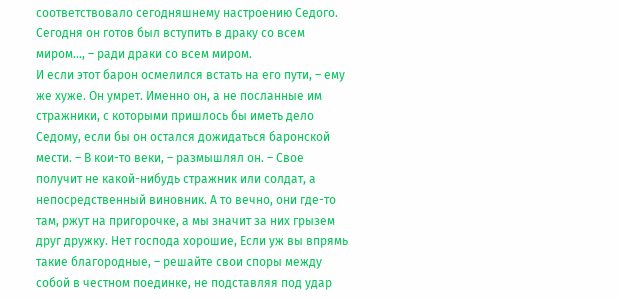соответствовало сегодняшнему настроению Седого. Сегодня он готов был вступить в драку со всем миром…, – ради драки со всем миром.
И если этот барон осмелился встать на его пути, – ему же хуже. Он умрет. Именно он, а не посланные им стражники, с которыми пришлось бы иметь дело Седому, если бы он остался дожидаться баронской мести. – В кои-то веки, – размышлял он. – Свое получит не какой-нибудь стражник или солдат, а непосредственный виновник. А то вечно, они где-то там, ржут на пригорочке, а мы значит за них грызем друг дружку. Нет господа хорошие, Если уж вы впрямь такие благородные, – решайте свои споры между собой в честном поединке, не подставляя под удар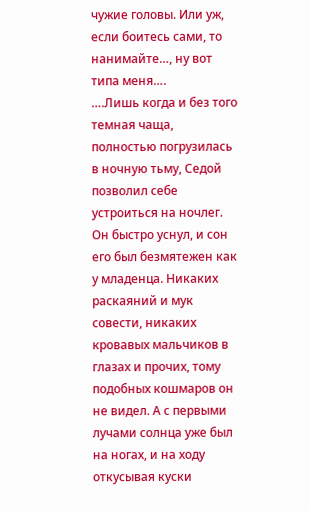чужие головы. Или уж, если боитесь сами, то нанимайте…, ну вот типа меня….
….Лишь когда и без того темная чаща, полностью погрузилась в ночную тьму, Седой позволил себе устроиться на ночлег. Он быстро уснул, и сон его был безмятежен как у младенца. Никаких раскаяний и мук совести, никаких кровавых мальчиков в глазах и прочих, тому подобных кошмаров он не видел. А с первыми лучами солнца уже был на ногах, и на ходу откусывая куски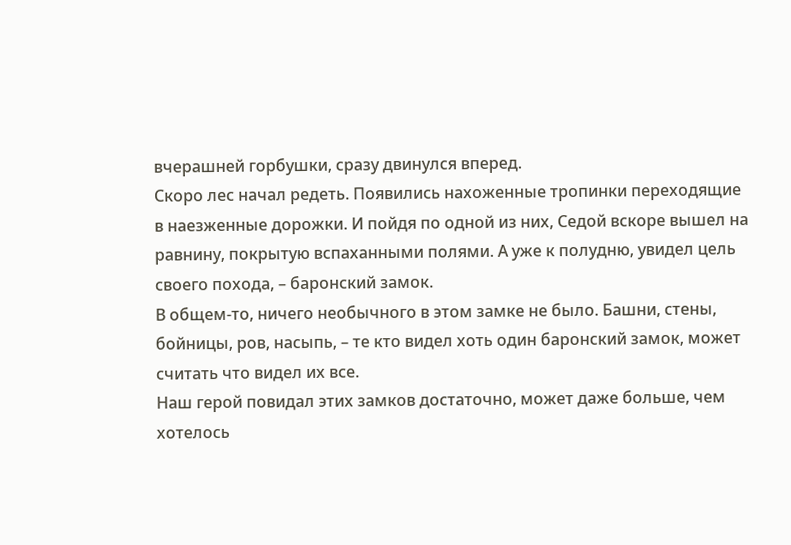вчерашней горбушки, сразу двинулся вперед.
Скоро лес начал редеть. Появились нахоженные тропинки переходящие в наезженные дорожки. И пойдя по одной из них, Седой вскоре вышел на равнину, покрытую вспаханными полями. А уже к полудню, увидел цель своего похода, – баронский замок.
В общем-то, ничего необычного в этом замке не было. Башни, стены, бойницы, ров, насыпь, – те кто видел хоть один баронский замок, может считать что видел их все.
Наш герой повидал этих замков достаточно, может даже больше, чем хотелось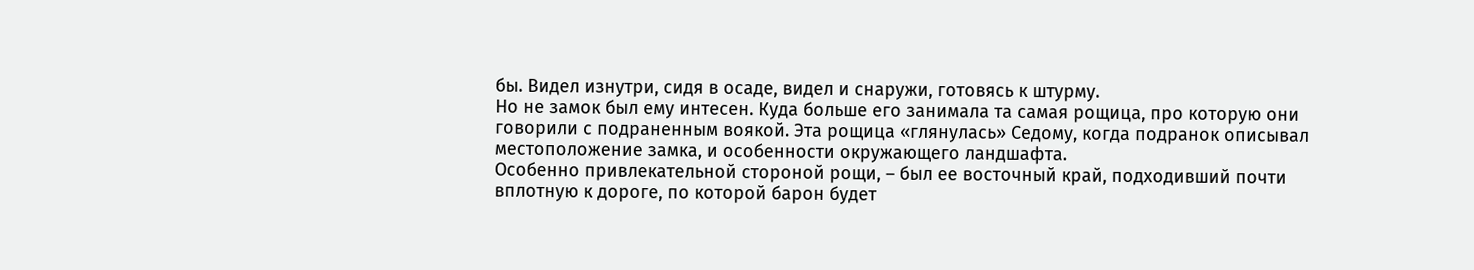бы. Видел изнутри, сидя в осаде, видел и снаружи, готовясь к штурму.
Но не замок был ему интесен. Куда больше его занимала та самая рощица, про которую они говорили с подраненным воякой. Эта рощица «глянулась» Седому, когда подранок описывал местоположение замка, и особенности окружающего ландшафта.
Особенно привлекательной стороной рощи, – был ее восточный край, подходивший почти вплотную к дороге, по которой барон будет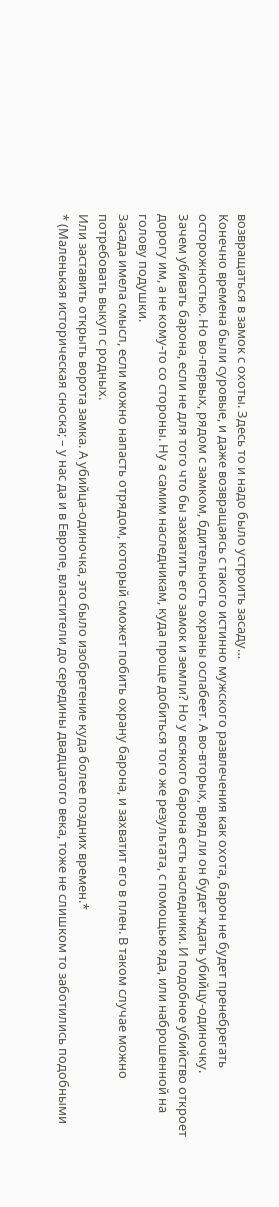возвращаться в замок с охоты. Здесь то и надо было устроить засаду…
Конечно времена были суровые, и даже возвращаясь с такого истинно мужского развлечения как охота, барон не будет пренебрегать осторожностью. Но во-первых, рядом с замком, бдительность охраны ослабеет. А во-вторых, вряд ли он будет ждать убийцу-одиночку.
Зачем убивать барона, если не для того что бы захватить его замок и земли? Но у всякого барона есть наследники. И подобное убийство откроет дорогу им, а не кому-то со стороны. Ну а самим наследникам, куда проще добиться того же результата, с помощью яда, или наброшенной на голову подушки.
Засада имела смысл, если можно напасть отрядом, который сможет побить охрану барона, и захватит его в плен. В таком случае можно потребовать выкуп с родных.
Или заставить открыть ворота замка. А убийца-одиночка, это было изобретение куда более поздних времен.*
* (Маленькая историческая сноска; – у нас да и в Европе, властители до середины двадцатого века, тоже не слишком то заботились подобными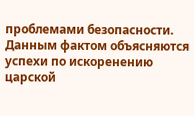проблемами безопасности. Данным фактом объясняются успехи по искоренению царской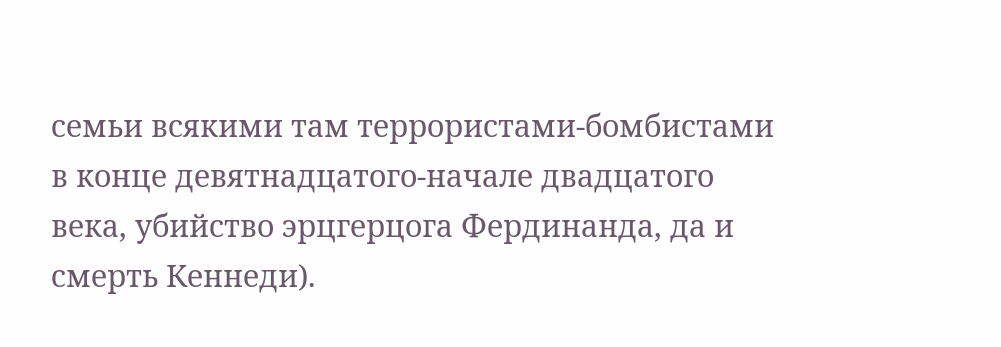семьи всякими там террористами-бомбистами в конце девятнадцатого-начале двадцатого века, убийство эрцгерцога Фердинанда, да и смерть Кеннеди).